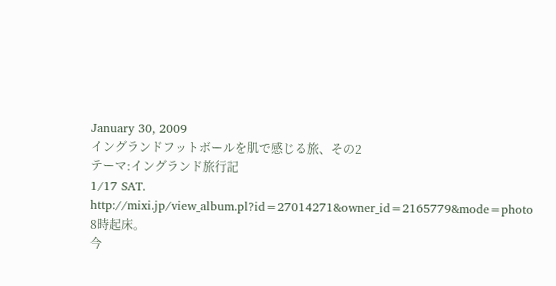January 30, 2009
イングランドフットボールを肌で感じる旅、その2
テーマ:イングランド旅行記
1/17 SAT.
http://mixi.jp/view_album.pl?id=27014271&owner_id=2165779&mode=photo
8時起床。
今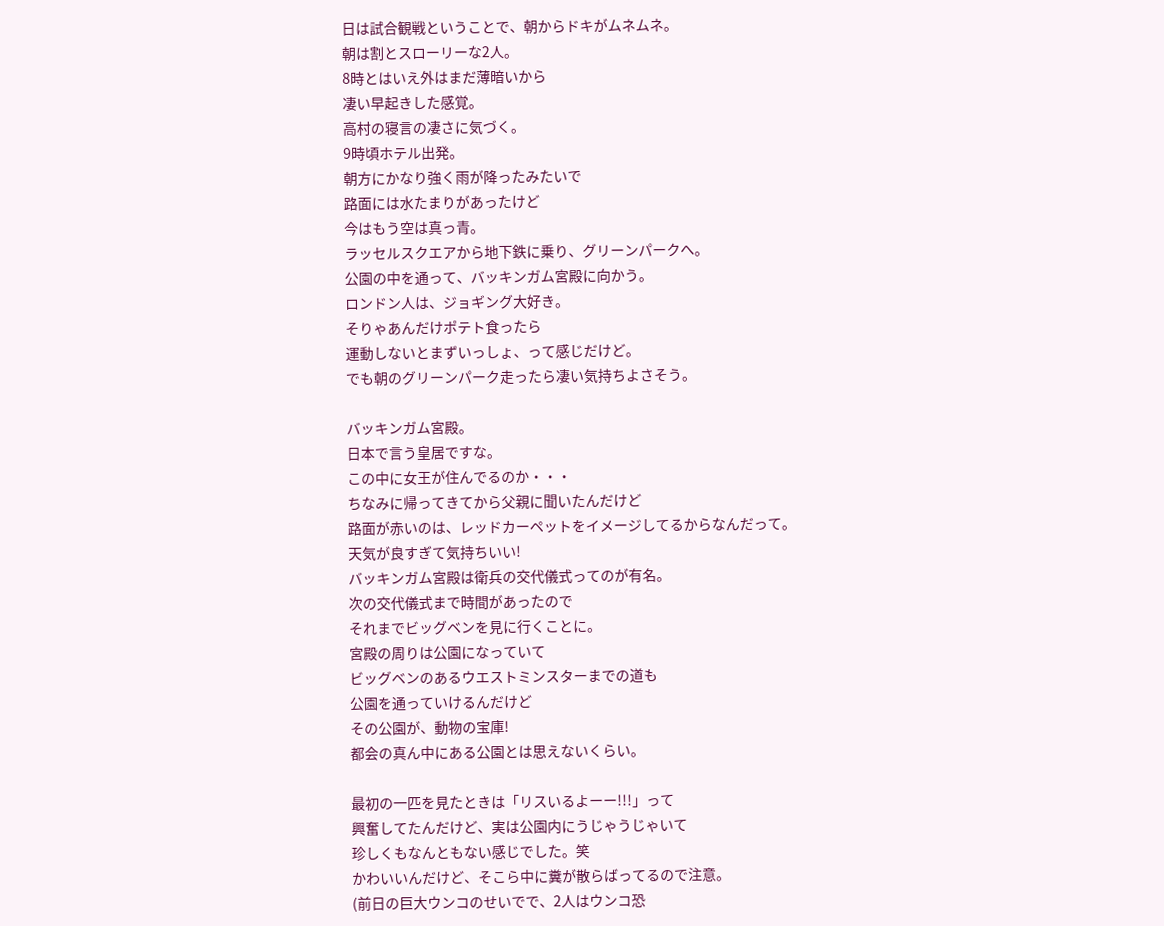日は試合観戦ということで、朝からドキがムネムネ。
朝は割とスローリーな2人。
8時とはいえ外はまだ薄暗いから
凄い早起きした感覚。
高村の寝言の凄さに気づく。
9時頃ホテル出発。
朝方にかなり強く雨が降ったみたいで
路面には水たまりがあったけど
今はもう空は真っ青。
ラッセルスクエアから地下鉄に乗り、グリーンパークへ。
公園の中を通って、バッキンガム宮殿に向かう。
ロンドン人は、ジョギング大好き。
そりゃあんだけポテト食ったら
運動しないとまずいっしょ、って感じだけど。
でも朝のグリーンパーク走ったら凄い気持ちよさそう。

バッキンガム宮殿。
日本で言う皇居ですな。
この中に女王が住んでるのか・・・
ちなみに帰ってきてから父親に聞いたんだけど
路面が赤いのは、レッドカーペットをイメージしてるからなんだって。
天気が良すぎて気持ちいい!
バッキンガム宮殿は衛兵の交代儀式ってのが有名。
次の交代儀式まで時間があったので
それまでビッグベンを見に行くことに。
宮殿の周りは公園になっていて
ビッグベンのあるウエストミンスターまでの道も
公園を通っていけるんだけど
その公園が、動物の宝庫!
都会の真ん中にある公園とは思えないくらい。

最初の一匹を見たときは「リスいるよーー!!!」って
興奮してたんだけど、実は公園内にうじゃうじゃいて
珍しくもなんともない感じでした。笑
かわいいんだけど、そこら中に糞が散らばってるので注意。
(前日の巨大ウンコのせいでで、2人はウンコ恐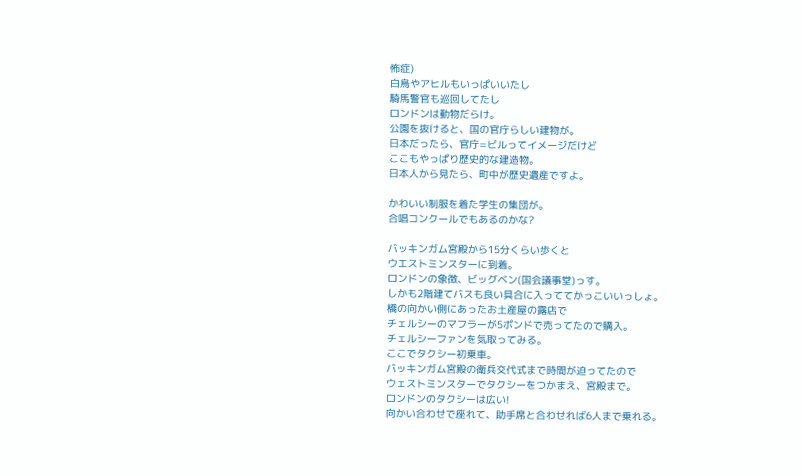怖症)
白鳥やアヒルもいっぱいいたし
騎馬警官も巡回してたし
ロンドンは動物だらけ。
公園を抜けると、国の官庁らしい建物が。
日本だったら、官庁=ビルってイメージだけど
ここもやっぱり歴史的な建造物。
日本人から見たら、町中が歴史遺産ですよ。

かわいい制服を着た学生の集団が。
合唱コンクールでもあるのかな?

バッキンガム宮殿から15分くらい歩くと
ウエストミンスターに到着。
ロンドンの象徴、ビッグベン(国会議事堂)っす。
しかも2階建てバスも良い具合に入っててかっこいいっしょ。
橋の向かい側にあったお土産屋の露店で
チェルシーのマフラーが5ポンドで売ってたので購入。
チェルシーファンを気取ってみる。
ここでタクシー初乗車。
バッキンガム宮殿の衛兵交代式まで時間が迫ってたので
ウェストミンスターでタクシーをつかまえ、宮殿まで。
ロンドンのタクシーは広い!
向かい合わせで座れて、助手席と合わせれば6人まで乗れる。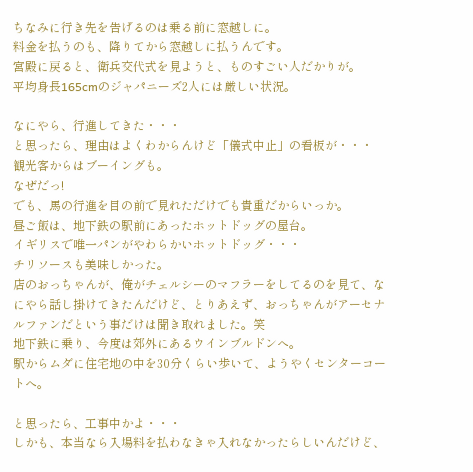ちなみに行き先を告げるのは乗る前に窓越しに。
料金を払うのも、降りてから窓越しに払うんです。
宮殿に戻ると、衛兵交代式を見ようと、ものすごい人だかりが。
平均身長165cmのジャパニーズ2人には厳しい状況。

なにやら、行進してきた・・・
と思ったら、理由はよくわからんけど「儀式中止」の看板が・・・
観光客からはブーイングも。
なぜだっ!
でも、馬の行進を目の前で見れただけでも貴重だからいっか。
昼ご飯は、地下鉄の駅前にあったホットドッグの屋台。
イギリスで唯一パンがやわらかいホットドッグ・・・
チリソースも美味しかった。
店のおっちゃんが、俺がチェルシーのマフラーをしてるのを見て、なにやら話し掛けてきたんだけど、とりあえず、おっちゃんがアーセナルファンだという事だけは聞き取れました。笑
地下鉄に乗り、今度は郊外にあるウインブルドンへ。
駅からムダに住宅地の中を30分くらい歩いて、ようやくセンターコートへ。

と思ったら、工事中かよ・・・
しかも、本当なら入場料を払わなきゃ入れなかったらしいんだけど、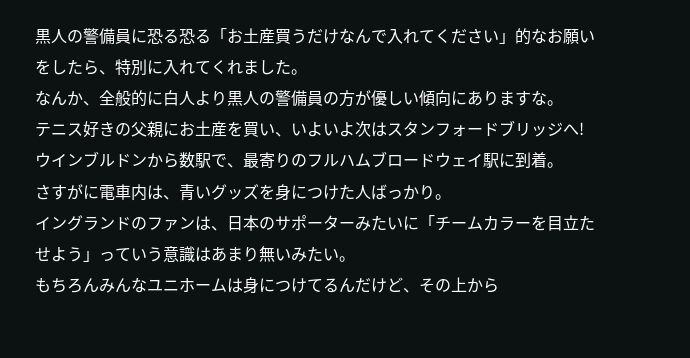黒人の警備員に恐る恐る「お土産買うだけなんで入れてください」的なお願いをしたら、特別に入れてくれました。
なんか、全般的に白人より黒人の警備員の方が優しい傾向にありますな。
テニス好きの父親にお土産を買い、いよいよ次はスタンフォードブリッジへ!
ウインブルドンから数駅で、最寄りのフルハムブロードウェイ駅に到着。
さすがに電車内は、青いグッズを身につけた人ばっかり。
イングランドのファンは、日本のサポーターみたいに「チームカラーを目立たせよう」っていう意識はあまり無いみたい。
もちろんみんなユニホームは身につけてるんだけど、その上から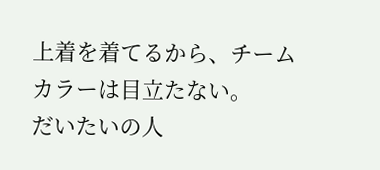上着を着てるから、チームカラーは目立たない。
だいたいの人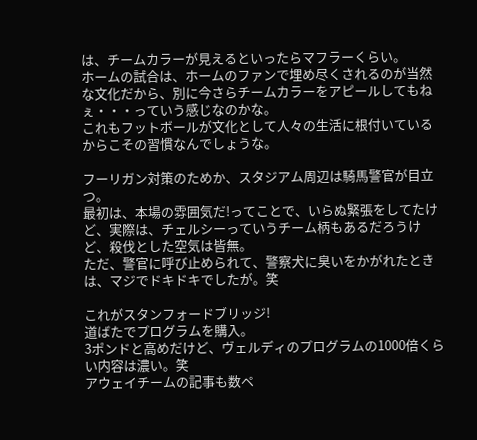は、チームカラーが見えるといったらマフラーくらい。
ホームの試合は、ホームのファンで埋め尽くされるのが当然な文化だから、別に今さらチームカラーをアピールしてもねぇ・・・っていう感じなのかな。
これもフットボールが文化として人々の生活に根付いているからこその習慣なんでしょうな。

フーリガン対策のためか、スタジアム周辺は騎馬警官が目立つ。
最初は、本場の雰囲気だ!ってことで、いらぬ緊張をしてたけど、実際は、チェルシーっていうチーム柄もあるだろうけど、殺伐とした空気は皆無。
ただ、警官に呼び止められて、警察犬に臭いをかがれたときは、マジでドキドキでしたが。笑

これがスタンフォードブリッジ!
道ばたでプログラムを購入。
3ポンドと高めだけど、ヴェルディのプログラムの1000倍くらい内容は濃い。笑
アウェイチームの記事も数ペ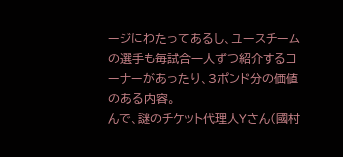ージにわたってあるし、ユースチームの選手も毎試合一人ずつ紹介するコーナーがあったり、3ポンド分の価値のある内容。
んで、謎のチケット代理人Yさん(國村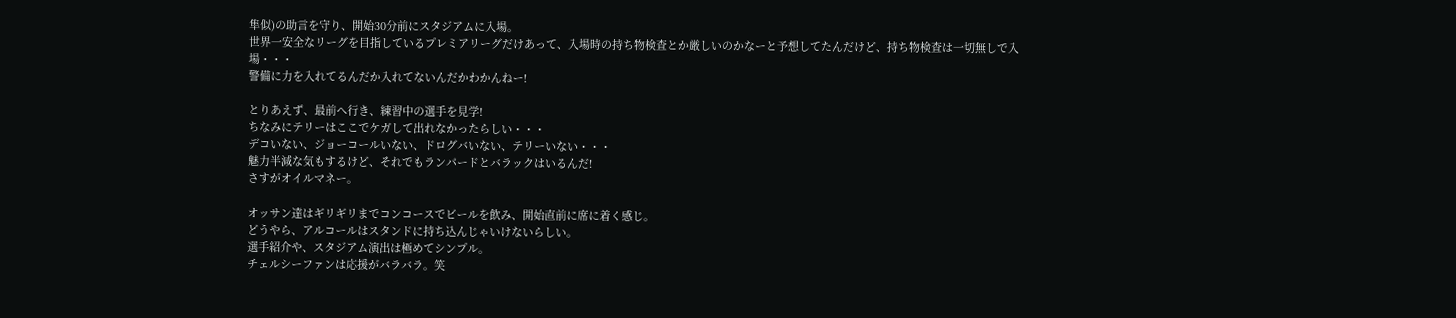隼似)の助言を守り、開始30分前にスタジアムに入場。
世界一安全なリーグを目指しているプレミアリーグだけあって、入場時の持ち物検査とか厳しいのかなーと予想してたんだけど、持ち物検査は一切無しで入場・・・
警備に力を入れてるんだか入れてないんだかわかんねー!

とりあえず、最前へ行き、練習中の選手を見学!
ちなみにテリーはここでケガして出れなかったらしい・・・
デコいない、ジョーコールいない、ドログバいない、テリーいない・・・
魅力半減な気もするけど、それでもランパードとバラックはいるんだ!
さすがオイルマネー。

オッサン達はギリギリまでコンコースでビールを飲み、開始直前に席に着く感じ。
どうやら、アルコールはスタンドに持ち込んじゃいけないらしい。
選手紹介や、スタジアム演出は極めてシンプル。
チェルシーファンは応援がバラバラ。笑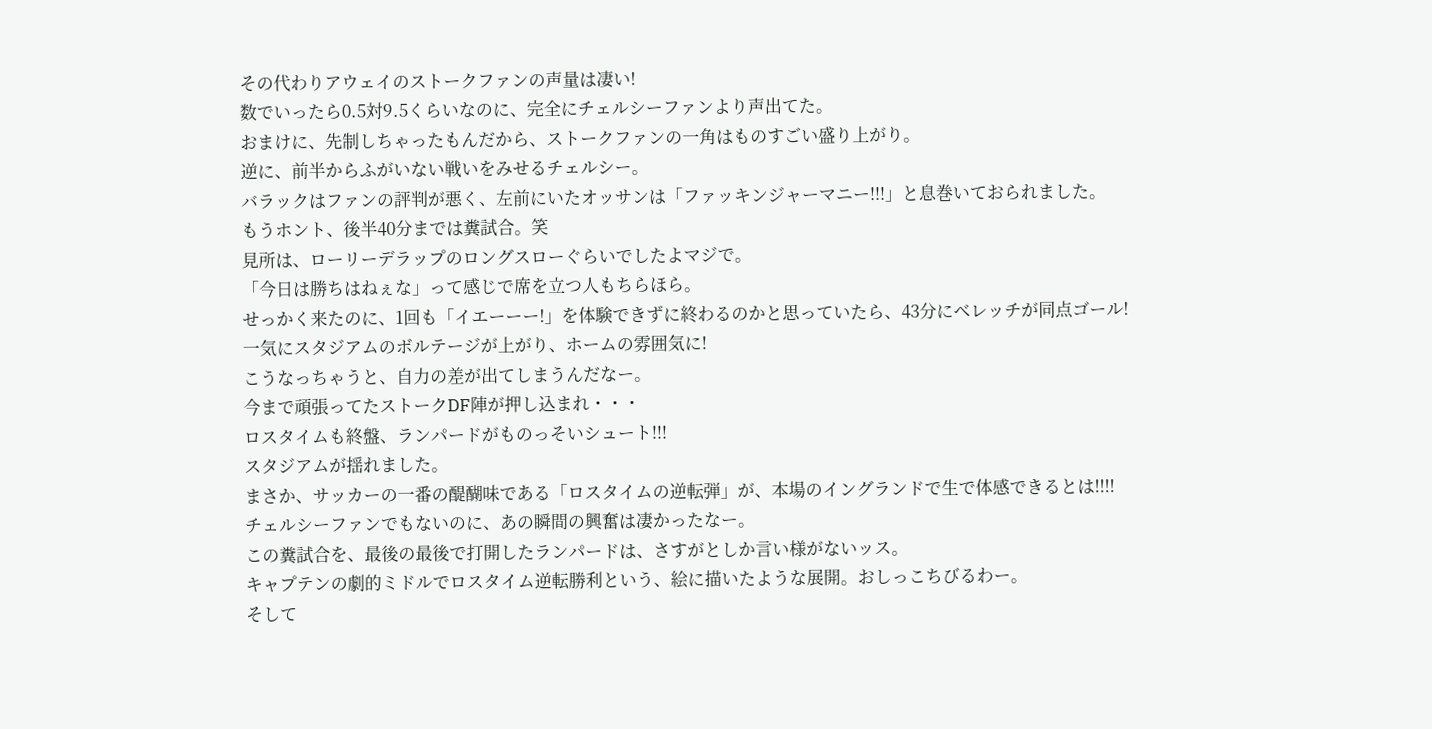その代わりアウェイのストークファンの声量は凄い!
数でいったら0.5対9.5くらいなのに、完全にチェルシーファンより声出てた。
おまけに、先制しちゃったもんだから、ストークファンの一角はものすごい盛り上がり。
逆に、前半からふがいない戦いをみせるチェルシー。
バラックはファンの評判が悪く、左前にいたオッサンは「ファッキンジャーマニー!!!」と息巻いておられました。
もうホント、後半40分までは糞試合。笑
見所は、ローリーデラップのロングスローぐらいでしたよマジで。
「今日は勝ちはねぇな」って感じで席を立つ人もちらほら。
せっかく来たのに、1回も「イエーーー!」を体験できずに終わるのかと思っていたら、43分にベレッチが同点ゴール!
一気にスタジアムのボルテージが上がり、ホームの雰囲気に!
こうなっちゃうと、自力の差が出てしまうんだなー。
今まで頑張ってたストークDF陣が押し込まれ・・・
ロスタイムも終盤、ランパードがものっそいシュート!!!
スタジアムが揺れました。
まさか、サッカーの一番の醍醐味である「ロスタイムの逆転弾」が、本場のイングランドで生で体感できるとは!!!!
チェルシーファンでもないのに、あの瞬間の興奮は凄かったなー。
この糞試合を、最後の最後で打開したランパードは、さすがとしか言い様がないッス。
キャプテンの劇的ミドルでロスタイム逆転勝利という、絵に描いたような展開。おしっこちびるわー。
そして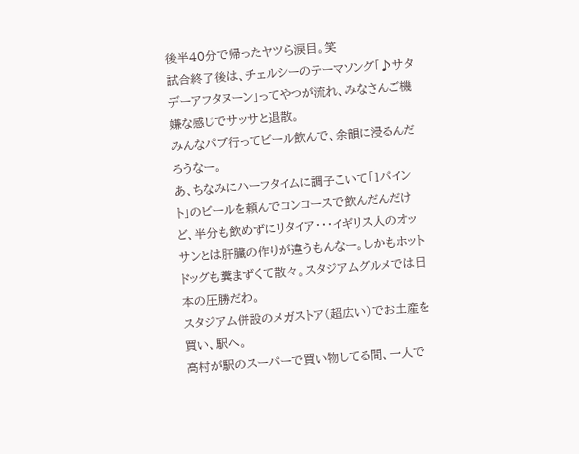後半40分で帰ったヤツら涙目。笑
試合終了後は、チェルシーのテーマソング「♪サタデーアフタヌーン」ってやつが流れ、みなさんご機嫌な感じでサッサと退散。
みんなパブ行ってビール飲んで、余韻に浸るんだろうなー。
あ、ちなみにハーフタイムに調子こいて「1パイント」のビールを頼んでコンコースで飲んだんだけど、半分も飲めずにリタイア・・・イギリス人のオッサンとは肝臓の作りが違うもんなー。しかもホットドッグも糞まずくて散々。スタジアムグルメでは日本の圧勝だわ。
スタジアム併設のメガストア(超広い)でお土産を買い、駅へ。
高村が駅のスーパーで買い物してる間、一人で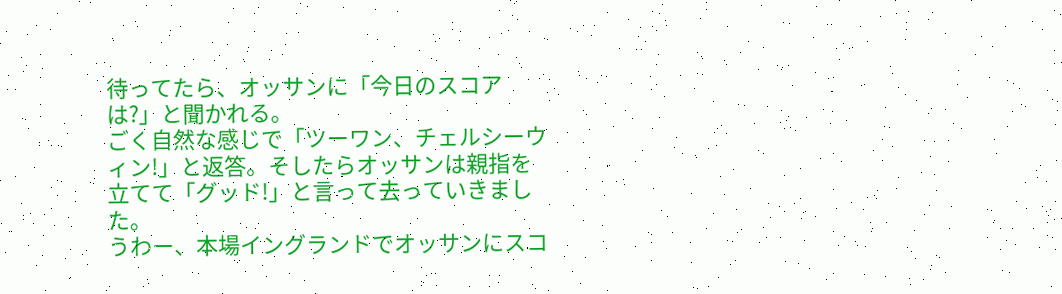待ってたら、オッサンに「今日のスコアは?」と聞かれる。
ごく自然な感じで「ツーワン、チェルシーウィン!」と返答。そしたらオッサンは親指を立てて「グッド!」と言って去っていきました。
うわー、本場イングランドでオッサンにスコ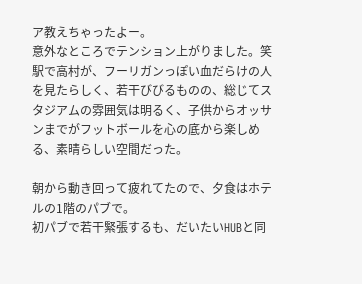ア教えちゃったよー。
意外なところでテンション上がりました。笑
駅で高村が、フーリガンっぽい血だらけの人を見たらしく、若干びびるものの、総じてスタジアムの雰囲気は明るく、子供からオッサンまでがフットボールを心の底から楽しめる、素晴らしい空間だった。

朝から動き回って疲れてたので、夕食はホテルの1階のパブで。
初パブで若干緊張するも、だいたいHUBと同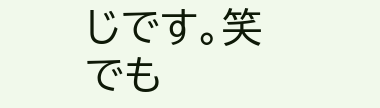じです。笑
でも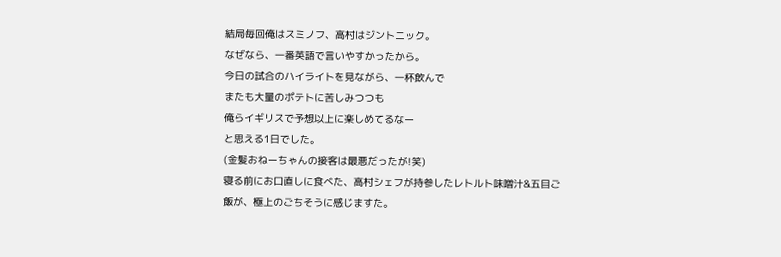結局毎回俺はスミノフ、高村はジントニック。
なぜなら、一番英語で言いやすかったから。
今日の試合のハイライトを見ながら、一杯飲んで
またも大量のポテトに苦しみつつも
俺らイギリスで予想以上に楽しめてるなー
と思える1日でした。
(金髪おねーちゃんの接客は最悪だったが!笑)
寝る前にお口直しに食べた、高村シェフが持参したレトルト味噌汁&五目ご飯が、極上のごちそうに感じますた。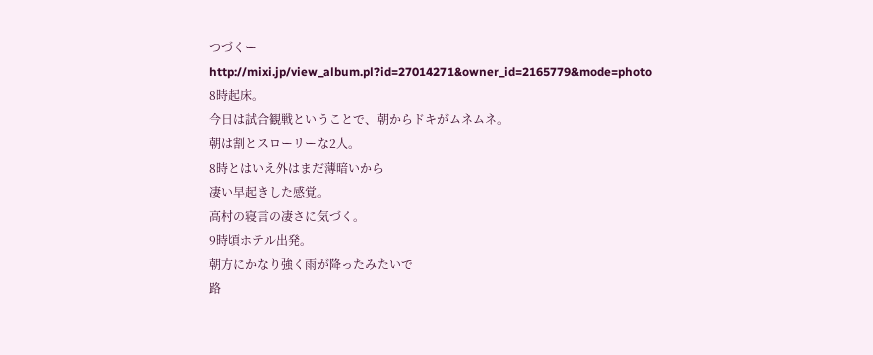つづくー
http://mixi.jp/view_album.pl?id=27014271&owner_id=2165779&mode=photo
8時起床。
今日は試合観戦ということで、朝からドキがムネムネ。
朝は割とスローリーな2人。
8時とはいえ外はまだ薄暗いから
凄い早起きした感覚。
高村の寝言の凄さに気づく。
9時頃ホテル出発。
朝方にかなり強く雨が降ったみたいで
路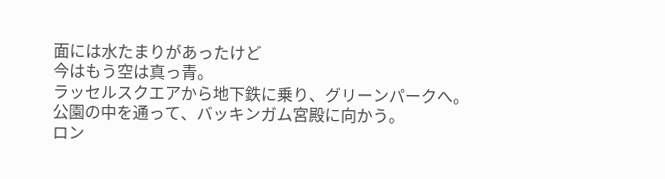面には水たまりがあったけど
今はもう空は真っ青。
ラッセルスクエアから地下鉄に乗り、グリーンパークへ。
公園の中を通って、バッキンガム宮殿に向かう。
ロン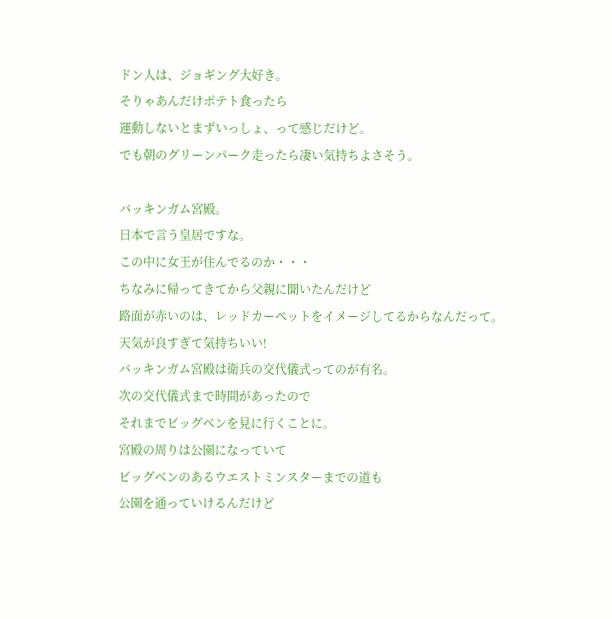ドン人は、ジョギング大好き。
そりゃあんだけポテト食ったら
運動しないとまずいっしょ、って感じだけど。
でも朝のグリーンパーク走ったら凄い気持ちよさそう。

バッキンガム宮殿。
日本で言う皇居ですな。
この中に女王が住んでるのか・・・
ちなみに帰ってきてから父親に聞いたんだけど
路面が赤いのは、レッドカーペットをイメージしてるからなんだって。
天気が良すぎて気持ちいい!
バッキンガム宮殿は衛兵の交代儀式ってのが有名。
次の交代儀式まで時間があったので
それまでビッグベンを見に行くことに。
宮殿の周りは公園になっていて
ビッグベンのあるウエストミンスターまでの道も
公園を通っていけるんだけど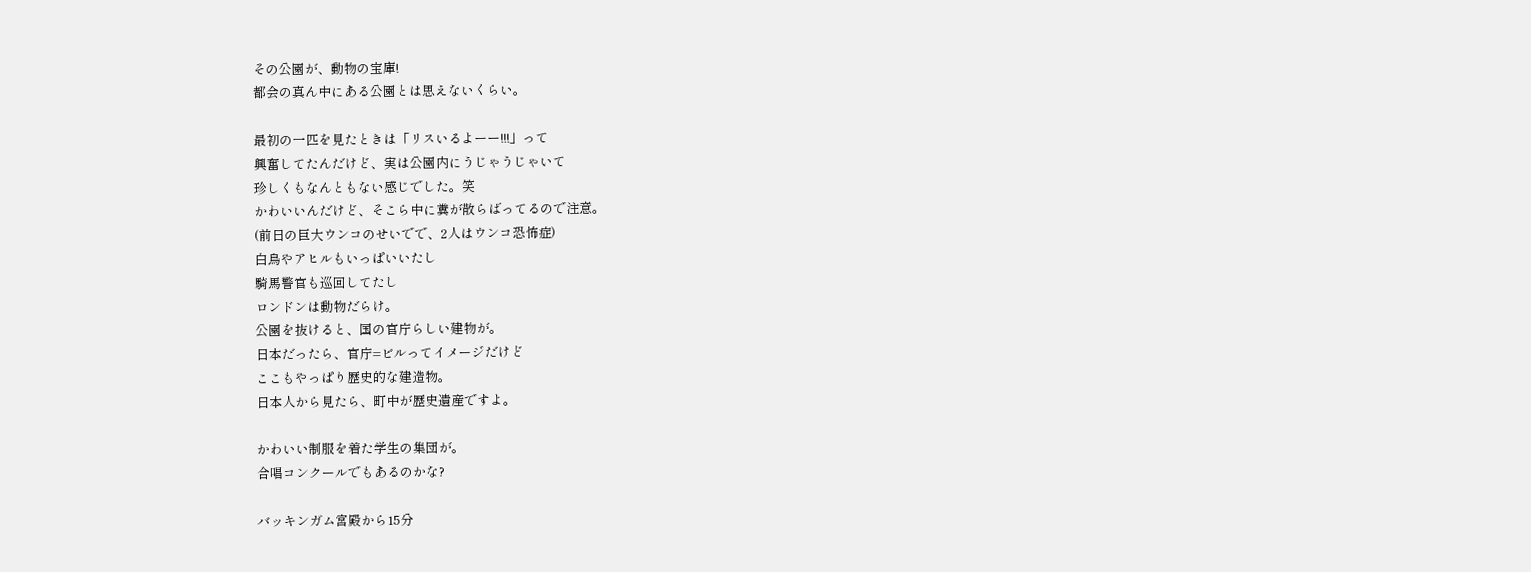その公園が、動物の宝庫!
都会の真ん中にある公園とは思えないくらい。

最初の一匹を見たときは「リスいるよーー!!!」って
興奮してたんだけど、実は公園内にうじゃうじゃいて
珍しくもなんともない感じでした。笑
かわいいんだけど、そこら中に糞が散らばってるので注意。
(前日の巨大ウンコのせいでで、2人はウンコ恐怖症)
白鳥やアヒルもいっぱいいたし
騎馬警官も巡回してたし
ロンドンは動物だらけ。
公園を抜けると、国の官庁らしい建物が。
日本だったら、官庁=ビルってイメージだけど
ここもやっぱり歴史的な建造物。
日本人から見たら、町中が歴史遺産ですよ。

かわいい制服を着た学生の集団が。
合唱コンクールでもあるのかな?

バッキンガム宮殿から15分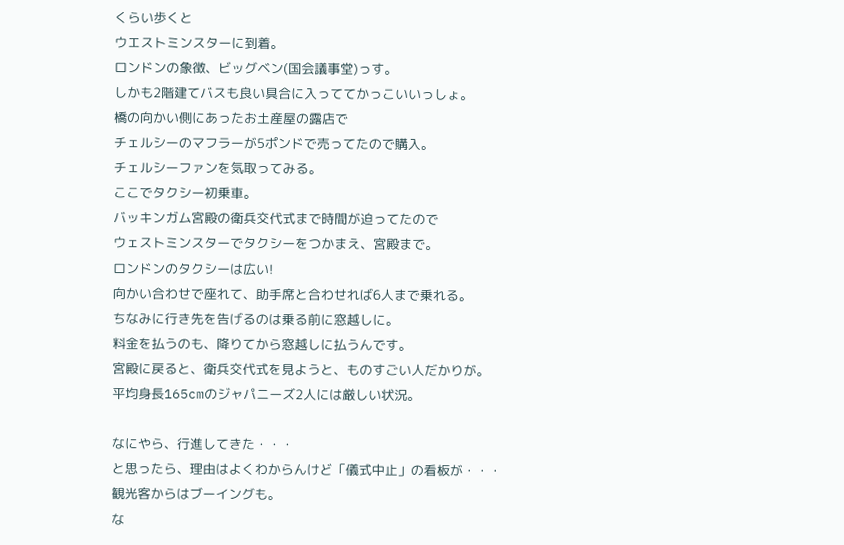くらい歩くと
ウエストミンスターに到着。
ロンドンの象徴、ビッグベン(国会議事堂)っす。
しかも2階建てバスも良い具合に入っててかっこいいっしょ。
橋の向かい側にあったお土産屋の露店で
チェルシーのマフラーが5ポンドで売ってたので購入。
チェルシーファンを気取ってみる。
ここでタクシー初乗車。
バッキンガム宮殿の衛兵交代式まで時間が迫ってたので
ウェストミンスターでタクシーをつかまえ、宮殿まで。
ロンドンのタクシーは広い!
向かい合わせで座れて、助手席と合わせれば6人まで乗れる。
ちなみに行き先を告げるのは乗る前に窓越しに。
料金を払うのも、降りてから窓越しに払うんです。
宮殿に戻ると、衛兵交代式を見ようと、ものすごい人だかりが。
平均身長165cmのジャパニーズ2人には厳しい状況。

なにやら、行進してきた・・・
と思ったら、理由はよくわからんけど「儀式中止」の看板が・・・
観光客からはブーイングも。
な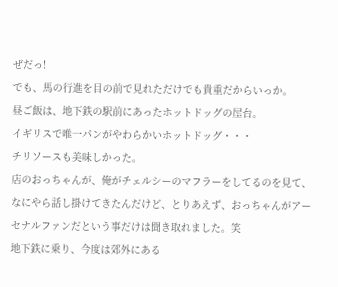ぜだっ!
でも、馬の行進を目の前で見れただけでも貴重だからいっか。
昼ご飯は、地下鉄の駅前にあったホットドッグの屋台。
イギリスで唯一パンがやわらかいホットドッグ・・・
チリソースも美味しかった。
店のおっちゃんが、俺がチェルシーのマフラーをしてるのを見て、なにやら話し掛けてきたんだけど、とりあえず、おっちゃんがアーセナルファンだという事だけは聞き取れました。笑
地下鉄に乗り、今度は郊外にある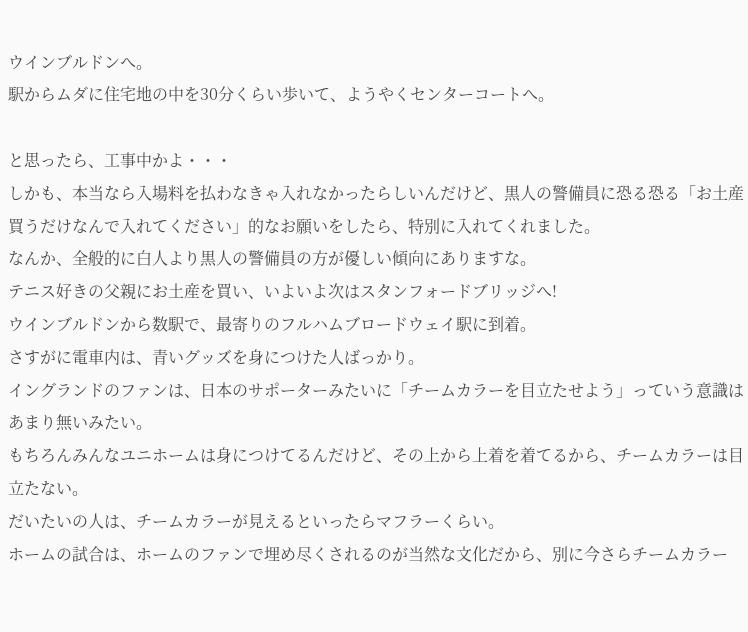ウインブルドンへ。
駅からムダに住宅地の中を30分くらい歩いて、ようやくセンターコートへ。

と思ったら、工事中かよ・・・
しかも、本当なら入場料を払わなきゃ入れなかったらしいんだけど、黒人の警備員に恐る恐る「お土産買うだけなんで入れてください」的なお願いをしたら、特別に入れてくれました。
なんか、全般的に白人より黒人の警備員の方が優しい傾向にありますな。
テニス好きの父親にお土産を買い、いよいよ次はスタンフォードブリッジへ!
ウインブルドンから数駅で、最寄りのフルハムブロードウェイ駅に到着。
さすがに電車内は、青いグッズを身につけた人ばっかり。
イングランドのファンは、日本のサポーターみたいに「チームカラーを目立たせよう」っていう意識はあまり無いみたい。
もちろんみんなユニホームは身につけてるんだけど、その上から上着を着てるから、チームカラーは目立たない。
だいたいの人は、チームカラーが見えるといったらマフラーくらい。
ホームの試合は、ホームのファンで埋め尽くされるのが当然な文化だから、別に今さらチームカラー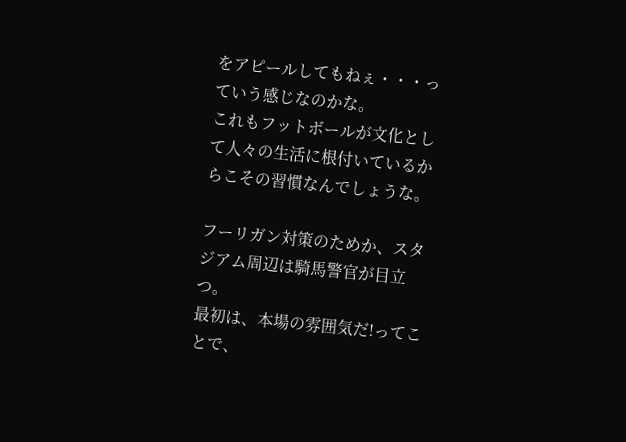をアピールしてもねぇ・・・っていう感じなのかな。
これもフットボールが文化として人々の生活に根付いているからこその習慣なんでしょうな。

フーリガン対策のためか、スタジアム周辺は騎馬警官が目立つ。
最初は、本場の雰囲気だ!ってことで、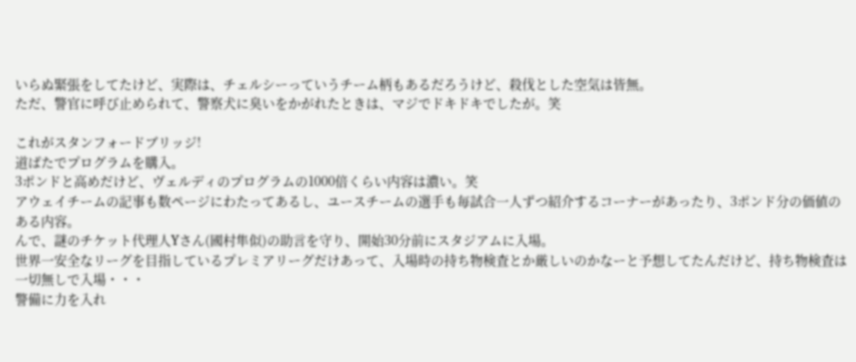いらぬ緊張をしてたけど、実際は、チェルシーっていうチーム柄もあるだろうけど、殺伐とした空気は皆無。
ただ、警官に呼び止められて、警察犬に臭いをかがれたときは、マジでドキドキでしたが。笑

これがスタンフォードブリッジ!
道ばたでプログラムを購入。
3ポンドと高めだけど、ヴェルディのプログラムの1000倍くらい内容は濃い。笑
アウェイチームの記事も数ページにわたってあるし、ユースチームの選手も毎試合一人ずつ紹介するコーナーがあったり、3ポンド分の価値のある内容。
んで、謎のチケット代理人Yさん(國村隼似)の助言を守り、開始30分前にスタジアムに入場。
世界一安全なリーグを目指しているプレミアリーグだけあって、入場時の持ち物検査とか厳しいのかなーと予想してたんだけど、持ち物検査は一切無しで入場・・・
警備に力を入れ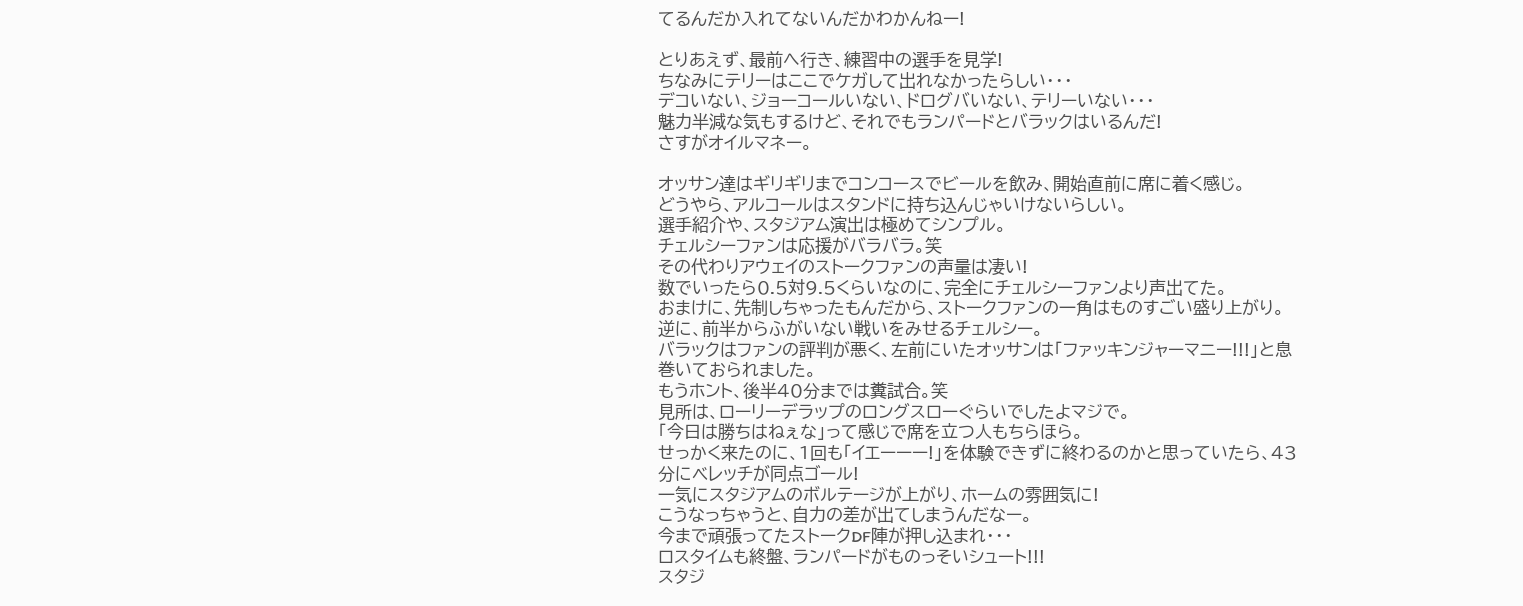てるんだか入れてないんだかわかんねー!

とりあえず、最前へ行き、練習中の選手を見学!
ちなみにテリーはここでケガして出れなかったらしい・・・
デコいない、ジョーコールいない、ドログバいない、テリーいない・・・
魅力半減な気もするけど、それでもランパードとバラックはいるんだ!
さすがオイルマネー。

オッサン達はギリギリまでコンコースでビールを飲み、開始直前に席に着く感じ。
どうやら、アルコールはスタンドに持ち込んじゃいけないらしい。
選手紹介や、スタジアム演出は極めてシンプル。
チェルシーファンは応援がバラバラ。笑
その代わりアウェイのストークファンの声量は凄い!
数でいったら0.5対9.5くらいなのに、完全にチェルシーファンより声出てた。
おまけに、先制しちゃったもんだから、ストークファンの一角はものすごい盛り上がり。
逆に、前半からふがいない戦いをみせるチェルシー。
バラックはファンの評判が悪く、左前にいたオッサンは「ファッキンジャーマニー!!!」と息巻いておられました。
もうホント、後半40分までは糞試合。笑
見所は、ローリーデラップのロングスローぐらいでしたよマジで。
「今日は勝ちはねぇな」って感じで席を立つ人もちらほら。
せっかく来たのに、1回も「イエーーー!」を体験できずに終わるのかと思っていたら、43分にベレッチが同点ゴール!
一気にスタジアムのボルテージが上がり、ホームの雰囲気に!
こうなっちゃうと、自力の差が出てしまうんだなー。
今まで頑張ってたストークDF陣が押し込まれ・・・
ロスタイムも終盤、ランパードがものっそいシュート!!!
スタジ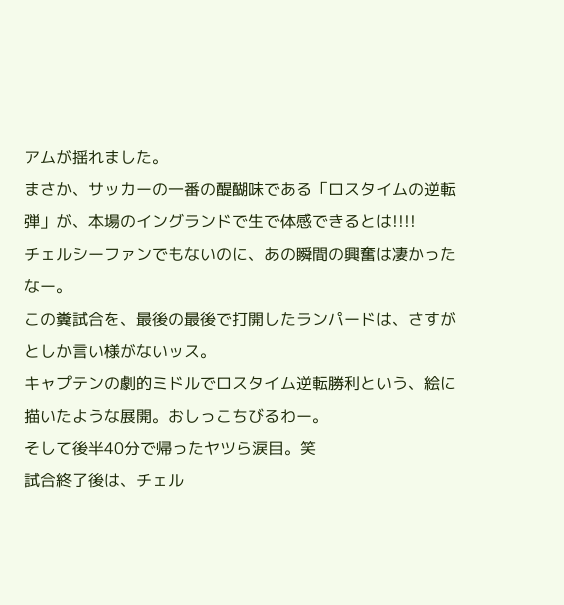アムが揺れました。
まさか、サッカーの一番の醍醐味である「ロスタイムの逆転弾」が、本場のイングランドで生で体感できるとは!!!!
チェルシーファンでもないのに、あの瞬間の興奮は凄かったなー。
この糞試合を、最後の最後で打開したランパードは、さすがとしか言い様がないッス。
キャプテンの劇的ミドルでロスタイム逆転勝利という、絵に描いたような展開。おしっこちびるわー。
そして後半40分で帰ったヤツら涙目。笑
試合終了後は、チェル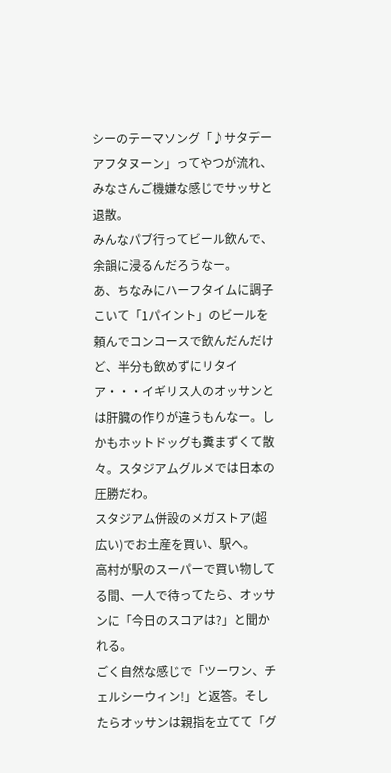シーのテーマソング「♪サタデーアフタヌーン」ってやつが流れ、みなさんご機嫌な感じでサッサと退散。
みんなパブ行ってビール飲んで、余韻に浸るんだろうなー。
あ、ちなみにハーフタイムに調子こいて「1パイント」のビールを頼んでコンコースで飲んだんだけど、半分も飲めずにリタイア・・・イギリス人のオッサンとは肝臓の作りが違うもんなー。しかもホットドッグも糞まずくて散々。スタジアムグルメでは日本の圧勝だわ。
スタジアム併設のメガストア(超広い)でお土産を買い、駅へ。
高村が駅のスーパーで買い物してる間、一人で待ってたら、オッサンに「今日のスコアは?」と聞かれる。
ごく自然な感じで「ツーワン、チェルシーウィン!」と返答。そしたらオッサンは親指を立てて「グ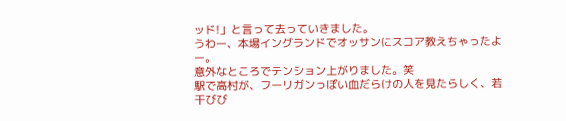ッド!」と言って去っていきました。
うわー、本場イングランドでオッサンにスコア教えちゃったよー。
意外なところでテンション上がりました。笑
駅で高村が、フーリガンっぽい血だらけの人を見たらしく、若干びび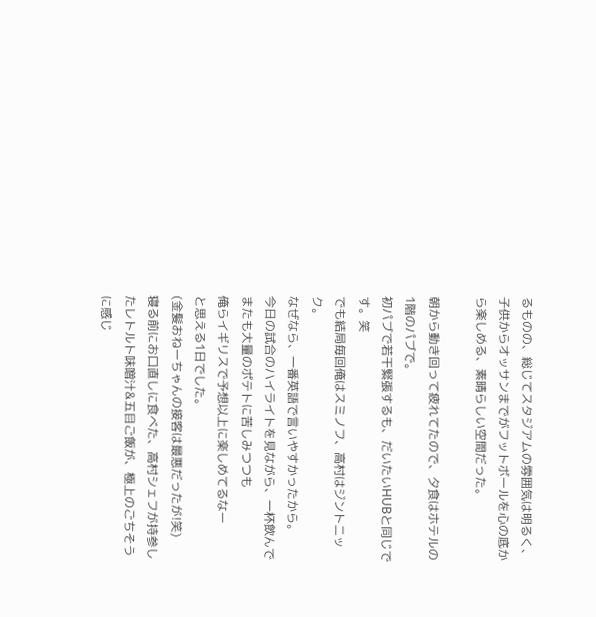るものの、総じてスタジアムの雰囲気は明るく、子供からオッサンまでがフットボールを心の底から楽しめる、素晴らしい空間だった。

朝から動き回って疲れてたので、夕食はホテルの1階のパブで。
初パブで若干緊張するも、だいたいHUBと同じです。笑
でも結局毎回俺はスミノフ、高村はジントニック。
なぜなら、一番英語で言いやすかったから。
今日の試合のハイライトを見ながら、一杯飲んで
またも大量のポテトに苦しみつつも
俺らイギリスで予想以上に楽しめてるなー
と思える1日でした。
(金髪おねーちゃんの接客は最悪だったが!笑)
寝る前にお口直しに食べた、高村シェフが持参したレトルト味噌汁&五目ご飯が、極上のごちそうに感じ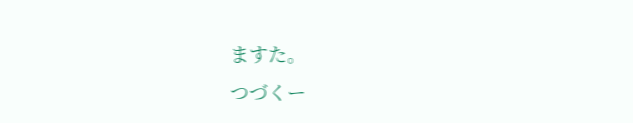ますた。
つづくー